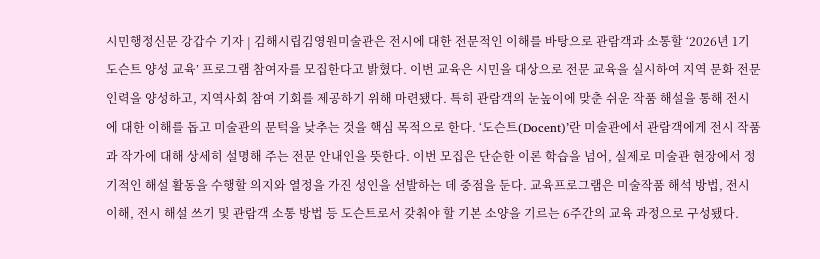시민행정신문 강갑수 기자 | 김해시립김영원미술관은 전시에 대한 전문적인 이해를 바탕으로 관람객과 소통할 ‘2026년 1기 도슨트 양성 교육’ 프로그램 참여자를 모집한다고 밝혔다. 이번 교육은 시민을 대상으로 전문 교육을 실시하여 지역 문화 전문인력을 양성하고, 지역사회 참여 기회를 제공하기 위해 마련됐다. 특히 관람객의 눈높이에 맞춘 쉬운 작품 해설을 통해 전시에 대한 이해를 돕고 미술관의 문턱을 낮추는 것을 핵심 목적으로 한다. ‘도슨트(Docent)’란 미술관에서 관람객에게 전시 작품과 작가에 대해 상세히 설명해 주는 전문 안내인을 뜻한다. 이번 모집은 단순한 이론 학습을 넘어, 실제로 미술관 현장에서 정기적인 해설 활동을 수행할 의지와 열정을 가진 성인을 선발하는 데 중점을 둔다. 교육프로그램은 미술작품 해석 방법, 전시 이해, 전시 해설 쓰기 및 관람객 소통 방법 등 도슨트로서 갖춰야 할 기본 소양을 기르는 6주간의 교육 과정으로 구성됐다.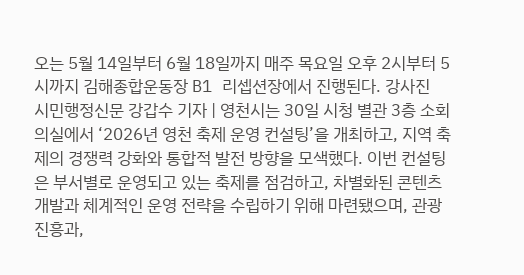오는 5월 14일부터 6월 18일까지 매주 목요일 오후 2시부터 5시까지 김해종합운동장 B1 리셉션장에서 진행된다. 강사진
시민행정신문 강갑수 기자 | 영천시는 30일 시청 별관 3층 소회의실에서 ‘2026년 영천 축제 운영 컨설팅’을 개최하고, 지역 축제의 경쟁력 강화와 통합적 발전 방향을 모색했다. 이번 컨설팅은 부서별로 운영되고 있는 축제를 점검하고, 차별화된 콘텐츠 개발과 체계적인 운영 전략을 수립하기 위해 마련됐으며, 관광진흥과,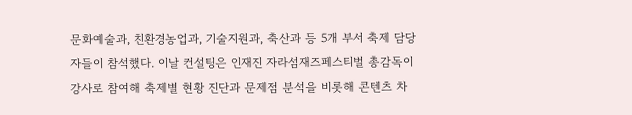문화예술과, 친환경농업과, 기술지원과, 축산과 등 5개 부서 축제 담당자들이 참석했다. 이날 컨설팅은 인재진 자라섬재즈페스티벌 총감독이 강사로 참여해 축제별 현황 진단과 문제점 분석을 비롯해 콘텐츠 차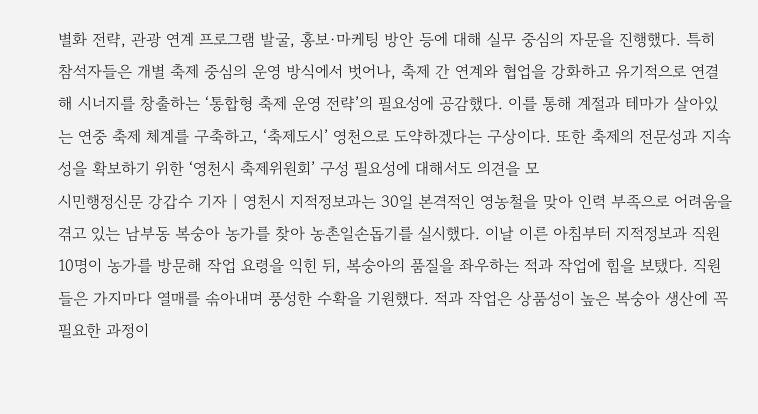별화 전략, 관광 연계 프로그램 발굴, 홍보·마케팅 방안 등에 대해 실무 중심의 자문을 진행했다. 특히 참석자들은 개별 축제 중심의 운영 방식에서 벗어나, 축제 간 연계와 협업을 강화하고 유기적으로 연결해 시너지를 창출하는 ‘통합형 축제 운영 전략’의 필요성에 공감했다. 이를 통해 계절과 테마가 살아있는 연중 축제 체계를 구축하고, ‘축제도시’ 영천으로 도약하겠다는 구상이다. 또한 축제의 전문성과 지속성을 확보하기 위한 ‘영천시 축제위원회’ 구성 필요성에 대해서도 의견을 모
시민행정신문 강갑수 기자 | 영천시 지적정보과는 30일 본격적인 영농철을 맞아 인력 부족으로 어려움을 겪고 있는 남부동 복숭아 농가를 찾아 농촌일손돕기를 실시했다. 이날 이른 아침부터 지적정보과 직원 10명이 농가를 방문해 작업 요령을 익힌 뒤, 복숭아의 품질을 좌우하는 적과 작업에 힘을 보탰다. 직원들은 가지마다 열매를 솎아내며 풍성한 수확을 기원했다. 적과 작업은 상품성이 높은 복숭아 생산에 꼭 필요한 과정이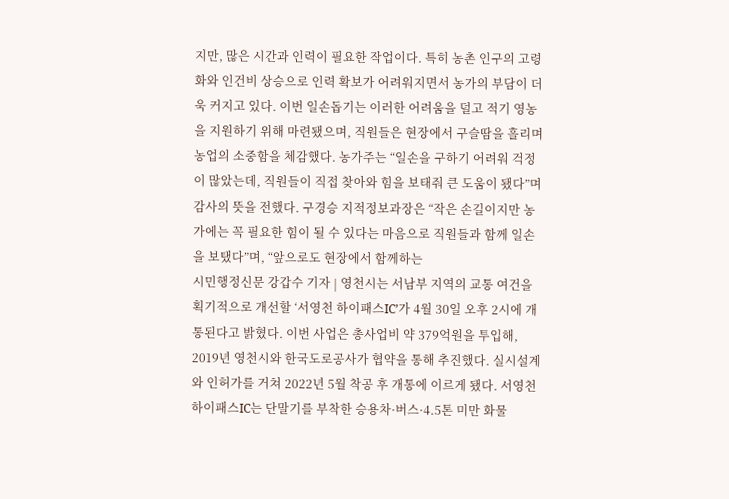지만, 많은 시간과 인력이 필요한 작업이다. 특히 농촌 인구의 고령화와 인건비 상승으로 인력 확보가 어려워지면서 농가의 부담이 더욱 커지고 있다. 이번 일손돕기는 이러한 어려움을 덜고 적기 영농을 지원하기 위해 마련됐으며, 직원들은 현장에서 구슬땀을 흘리며 농업의 소중함을 체감했다. 농가주는 “일손을 구하기 어려워 걱정이 많았는데, 직원들이 직접 찾아와 힘을 보태줘 큰 도움이 됐다”며 감사의 뜻을 전했다. 구경승 지적정보과장은 “작은 손길이지만 농가에는 꼭 필요한 힘이 될 수 있다는 마음으로 직원들과 함께 일손을 보탰다”며, “앞으로도 현장에서 함께하는
시민행정신문 강갑수 기자 | 영천시는 서남부 지역의 교통 여건을 획기적으로 개선할 ‘서영천 하이패스IC’가 4월 30일 오후 2시에 개통된다고 밝혔다. 이번 사업은 총사업비 약 379억원을 투입해, 2019년 영천시와 한국도로공사가 협약을 통해 추진했다. 실시설계와 인허가를 거쳐 2022년 5월 착공 후 개통에 이르게 됐다. 서영천 하이패스IC는 단말기를 부착한 승용차·버스·4.5톤 미만 화물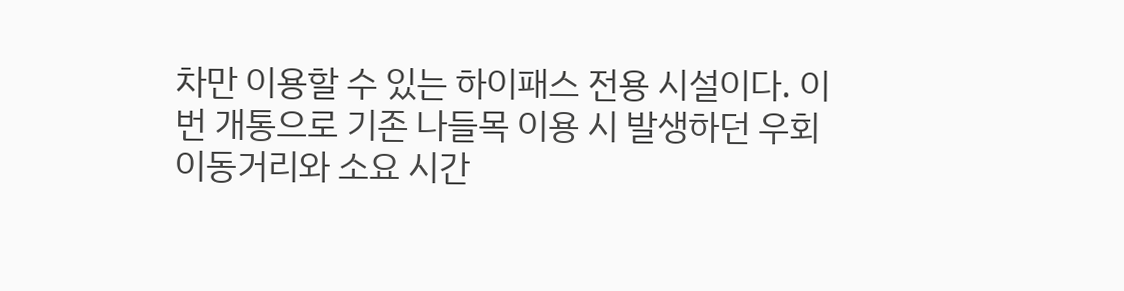차만 이용할 수 있는 하이패스 전용 시설이다. 이번 개통으로 기존 나들목 이용 시 발생하던 우회 이동거리와 소요 시간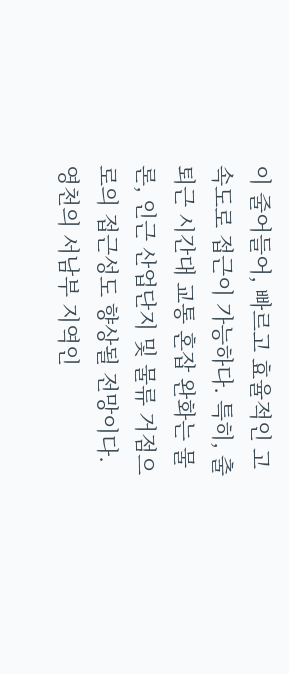이 줄어들어, 빠르고 효율적인 고속도로 접근이 가능하다. 특히, 출퇴근 시간대 교통 혼잡 완화는 물론, 인근 산업단지 및 물류 거점으로의 접근성도 향상될 전망이다. 영천의 서남부 지역인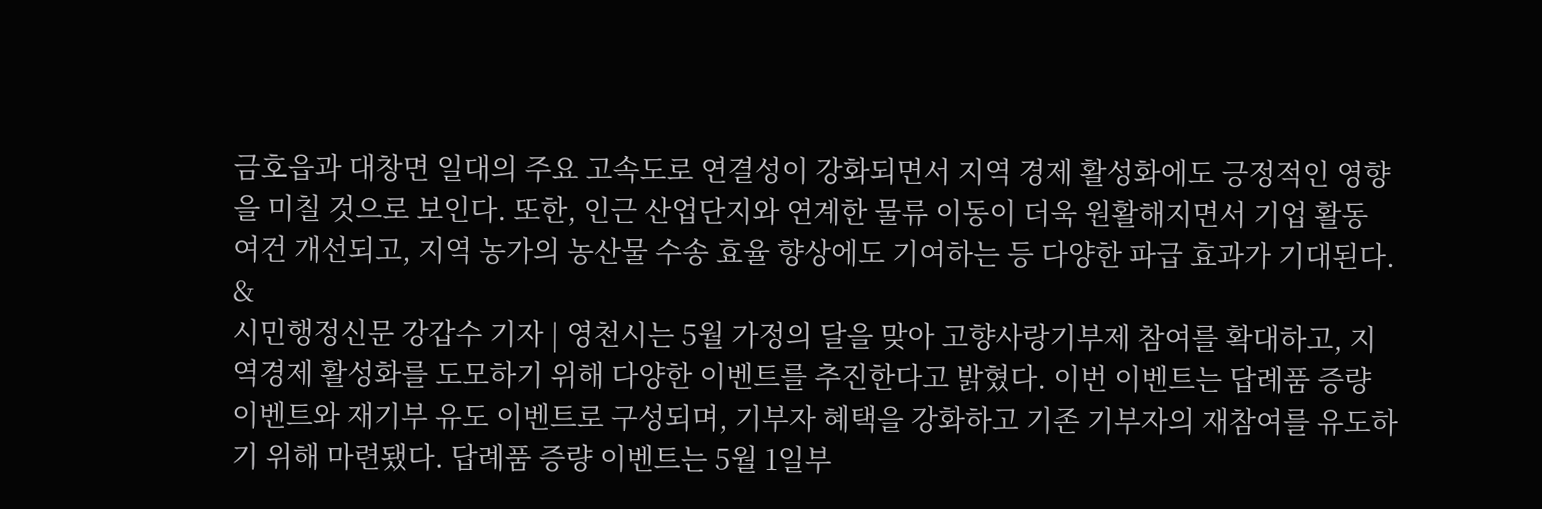금호읍과 대창면 일대의 주요 고속도로 연결성이 강화되면서 지역 경제 활성화에도 긍정적인 영향을 미칠 것으로 보인다. 또한, 인근 산업단지와 연계한 물류 이동이 더욱 원활해지면서 기업 활동 여건 개선되고, 지역 농가의 농산물 수송 효율 향상에도 기여하는 등 다양한 파급 효과가 기대된다. &
시민행정신문 강갑수 기자 | 영천시는 5월 가정의 달을 맞아 고향사랑기부제 참여를 확대하고, 지역경제 활성화를 도모하기 위해 다양한 이벤트를 추진한다고 밝혔다. 이번 이벤트는 답례품 증량 이벤트와 재기부 유도 이벤트로 구성되며, 기부자 혜택을 강화하고 기존 기부자의 재참여를 유도하기 위해 마련됐다. 답례품 증량 이벤트는 5월 1일부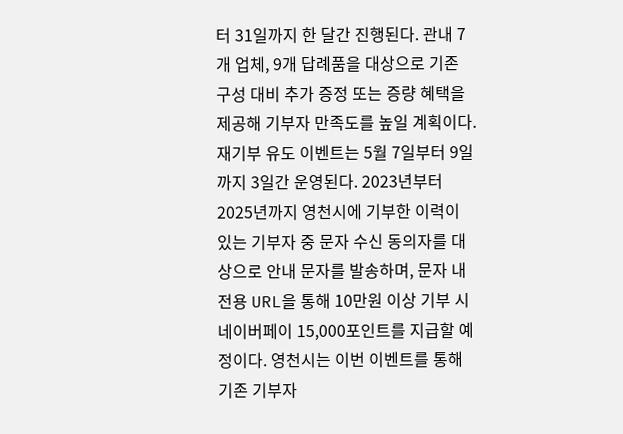터 31일까지 한 달간 진행된다. 관내 7개 업체, 9개 답례품을 대상으로 기존 구성 대비 추가 증정 또는 증량 혜택을 제공해 기부자 만족도를 높일 계획이다. 재기부 유도 이벤트는 5월 7일부터 9일까지 3일간 운영된다. 2023년부터 2025년까지 영천시에 기부한 이력이 있는 기부자 중 문자 수신 동의자를 대상으로 안내 문자를 발송하며, 문자 내 전용 URL을 통해 10만원 이상 기부 시 네이버페이 15,000포인트를 지급할 예정이다. 영천시는 이번 이벤트를 통해 기존 기부자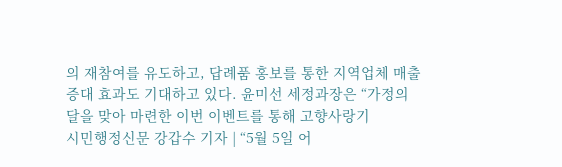의 재참여를 유도하고, 답례품 홍보를 통한 지역업체 매출 증대 효과도 기대하고 있다. 윤미선 세정과장은 “가정의 달을 맞아 마련한 이번 이벤트를 통해 고향사랑기
시민행정신문 강갑수 기자 | “5월 5일 어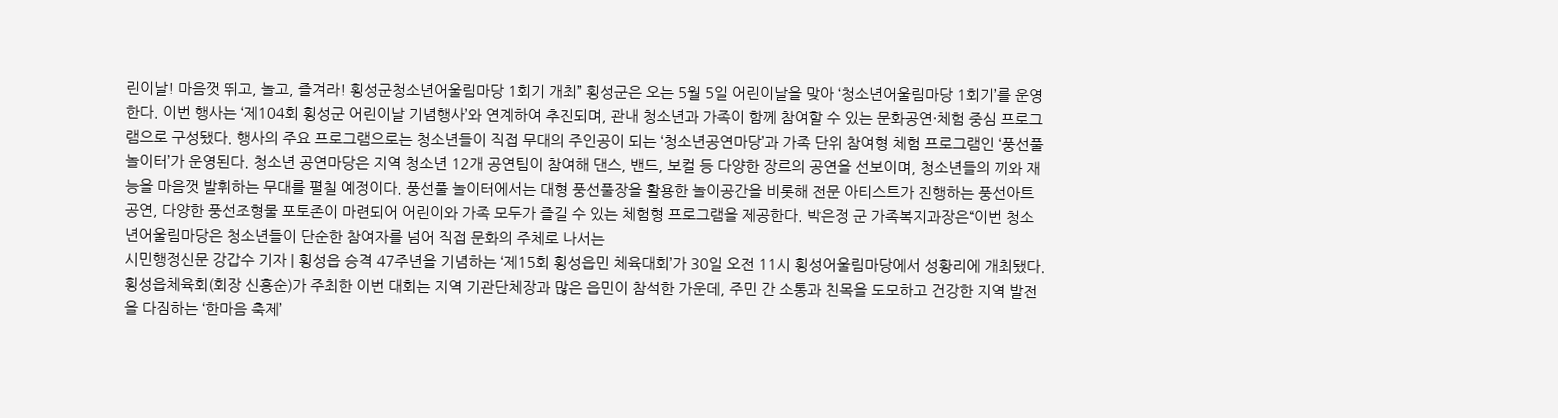린이날! 마음껏 뛰고, 놀고, 즐겨라! 횡성군청소년어울림마당 1회기 개최” 횡성군은 오는 5월 5일 어린이날을 맞아 ‘청소년어울림마당 1회기’를 운영한다. 이번 행사는 ‘제104회 횡성군 어린이날 기념행사’와 연계하여 추진되며, 관내 청소년과 가족이 함께 참여할 수 있는 문화공연·체험 중심 프로그램으로 구성됐다. 행사의 주요 프로그램으로는 청소년들이 직접 무대의 주인공이 되는 ‘청소년공연마당’과 가족 단위 참여형 체험 프로그램인 ‘풍선풀 놀이터’가 운영된다. 청소년 공연마당은 지역 청소년 12개 공연팀이 참여해 댄스, 밴드, 보컬 등 다양한 장르의 공연을 선보이며, 청소년들의 끼와 재능을 마음껏 발휘하는 무대를 펼칠 예정이다. 풍선풀 놀이터에서는 대형 풍선풀장을 활용한 놀이공간을 비롯해 전문 아티스트가 진행하는 풍선아트 공연, 다양한 풍선조형물 포토존이 마련되어 어린이와 가족 모두가 즐길 수 있는 체험형 프로그램을 제공한다. 박은정 군 가족복지과장은“이번 청소년어울림마당은 청소년들이 단순한 참여자를 넘어 직접 문화의 주체로 나서는
시민행정신문 강갑수 기자 | 횡성읍 승격 47주년을 기념하는 ‘제15회 횡성읍민 체육대회’가 30일 오전 11시 횡성어울림마당에서 성황리에 개최됐다. 횡성읍체육회(회장 신흥순)가 주최한 이번 대회는 지역 기관단체장과 많은 읍민이 참석한 가운데, 주민 간 소통과 친목을 도모하고 건강한 지역 발전을 다짐하는 ‘한마음 축제’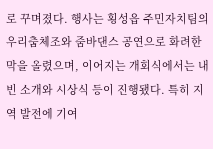로 꾸며졌다. 행사는 횡성읍 주민자치팀의 우리춤체조와 줌바댄스 공연으로 화려한 막을 올렸으며, 이어지는 개회식에서는 내빈 소개와 시상식 등이 진행됐다. 특히 지역 발전에 기여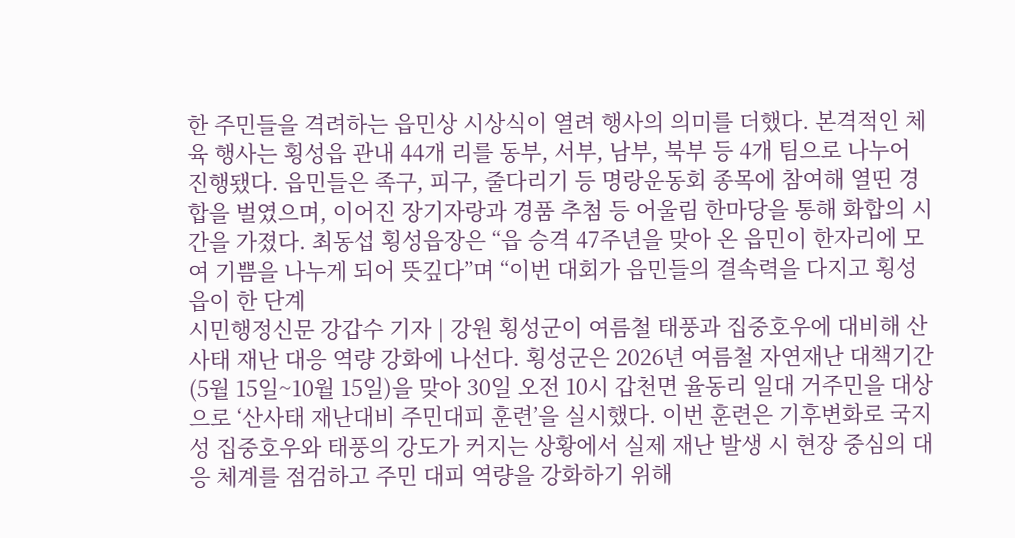한 주민들을 격려하는 읍민상 시상식이 열려 행사의 의미를 더했다. 본격적인 체육 행사는 횡성읍 관내 44개 리를 동부, 서부, 남부, 북부 등 4개 팀으로 나누어 진행됐다. 읍민들은 족구, 피구, 줄다리기 등 명랑운동회 종목에 참여해 열띤 경합을 벌였으며, 이어진 장기자랑과 경품 추첨 등 어울림 한마당을 통해 화합의 시간을 가졌다. 최동섭 횡성읍장은 “읍 승격 47주년을 맞아 온 읍민이 한자리에 모여 기쁨을 나누게 되어 뜻깊다”며 “이번 대회가 읍민들의 결속력을 다지고 횡성읍이 한 단계
시민행정신문 강갑수 기자 | 강원 횡성군이 여름철 태풍과 집중호우에 대비해 산사태 재난 대응 역량 강화에 나선다. 횡성군은 2026년 여름철 자연재난 대책기간(5월 15일~10월 15일)을 맞아 30일 오전 10시 갑천면 율동리 일대 거주민을 대상으로 ‘산사태 재난대비 주민대피 훈련’을 실시했다. 이번 훈련은 기후변화로 국지성 집중호우와 태풍의 강도가 커지는 상황에서 실제 재난 발생 시 현장 중심의 대응 체계를 점검하고 주민 대피 역량을 강화하기 위해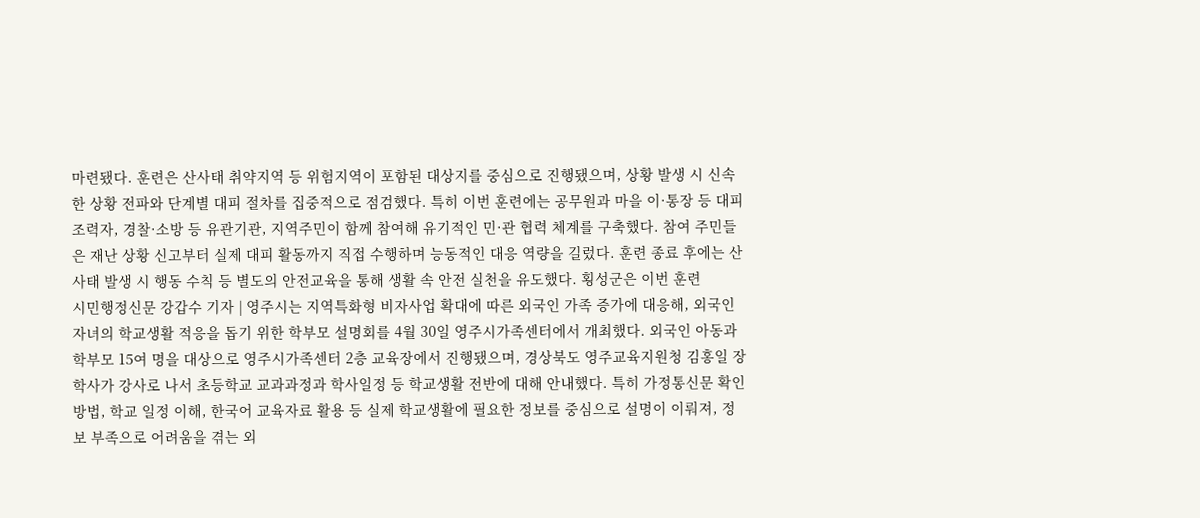마련됐다. 훈련은 산사태 취약지역 등 위험지역이 포함된 대상지를 중심으로 진행됐으며, 상황 발생 시 신속한 상황 전파와 단계별 대피 절차를 집중적으로 점검했다. 특히 이번 훈련에는 공무원과 마을 이·통장 등 대피 조력자, 경찰·소방 등 유관기관, 지역주민이 함께 참여해 유기적인 민·관 협력 체계를 구축했다. 참여 주민들은 재난 상황 신고부터 실제 대피 활동까지 직접 수행하며 능동적인 대응 역량을 길렀다. 훈련 종료 후에는 산사태 발생 시 행동 수칙 등 별도의 안전교육을 통해 생활 속 안전 실천을 유도했다. 횡성군은 이번 훈련
시민행정신문 강갑수 기자 | 영주시는 지역특화형 비자사업 확대에 따른 외국인 가족 증가에 대응해, 외국인 자녀의 학교생활 적응을 돕기 위한 학부모 설명회를 4월 30일 영주시가족센터에서 개최했다. 외국인 아동과 학부모 15여 명을 대상으로 영주시가족센터 2층 교육장에서 진행됐으며, 경상북도 영주교육지원청 김홍일 장학사가 강사로 나서 초등학교 교과과정과 학사일정 등 학교생활 전반에 대해 안내했다. 특히 가정통신문 확인 방법, 학교 일정 이해, 한국어 교육자료 활용 등 실제 학교생활에 필요한 정보를 중심으로 설명이 이뤄져, 정보 부족으로 어려움을 겪는 외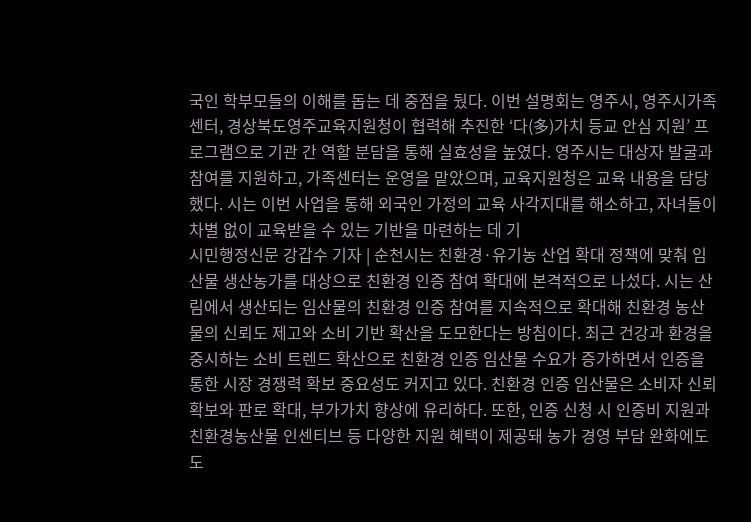국인 학부모들의 이해를 돕는 데 중점을 뒀다. 이번 설명회는 영주시, 영주시가족센터, 경상북도영주교육지원청이 협력해 추진한 ‘다(多)가치 등교 안심 지원’ 프로그램으로 기관 간 역할 분담을 통해 실효성을 높였다. 영주시는 대상자 발굴과 참여를 지원하고, 가족센터는 운영을 맡았으며, 교육지원청은 교육 내용을 담당했다. 시는 이번 사업을 통해 외국인 가정의 교육 사각지대를 해소하고, 자녀들이 차별 없이 교육받을 수 있는 기반을 마련하는 데 기
시민행정신문 강갑수 기자 | 순천시는 친환경·유기농 산업 확대 정책에 맞춰 임산물 생산농가를 대상으로 친환경 인증 참여 확대에 본격적으로 나섰다. 시는 산림에서 생산되는 임산물의 친환경 인증 참여를 지속적으로 확대해 친환경 농산물의 신뢰도 제고와 소비 기반 확산을 도모한다는 방침이다. 최근 건강과 환경을 중시하는 소비 트렌드 확산으로 친환경 인증 임산물 수요가 증가하면서 인증을 통한 시장 경쟁력 확보 중요성도 커지고 있다. 친환경 인증 임산물은 소비자 신뢰 확보와 판로 확대, 부가가치 향상에 유리하다. 또한, 인증 신청 시 인증비 지원과 친환경농산물 인센티브 등 다양한 지원 혜택이 제공돼 농가 경영 부담 완화에도 도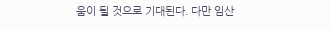움이 될 것으로 기대된다. 다만 임산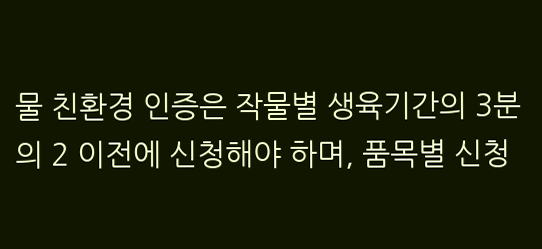물 친환경 인증은 작물별 생육기간의 3분의 2 이전에 신청해야 하며, 품목별 신청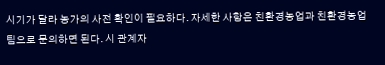시기가 달라 농가의 사전 확인이 필요하다. 자세한 사항은 친환경농업과 친환경농업팀으로 문의하면 된다. 시 관계자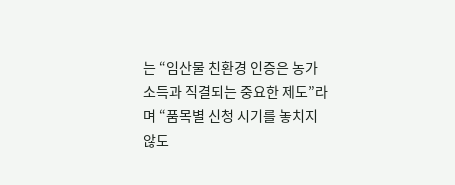는 “임산물 친환경 인증은 농가 소득과 직결되는 중요한 제도”라며 “품목별 신청 시기를 놓치지 않도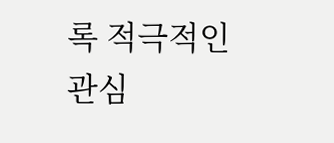록 적극적인 관심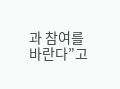과 참여를 바란다”고